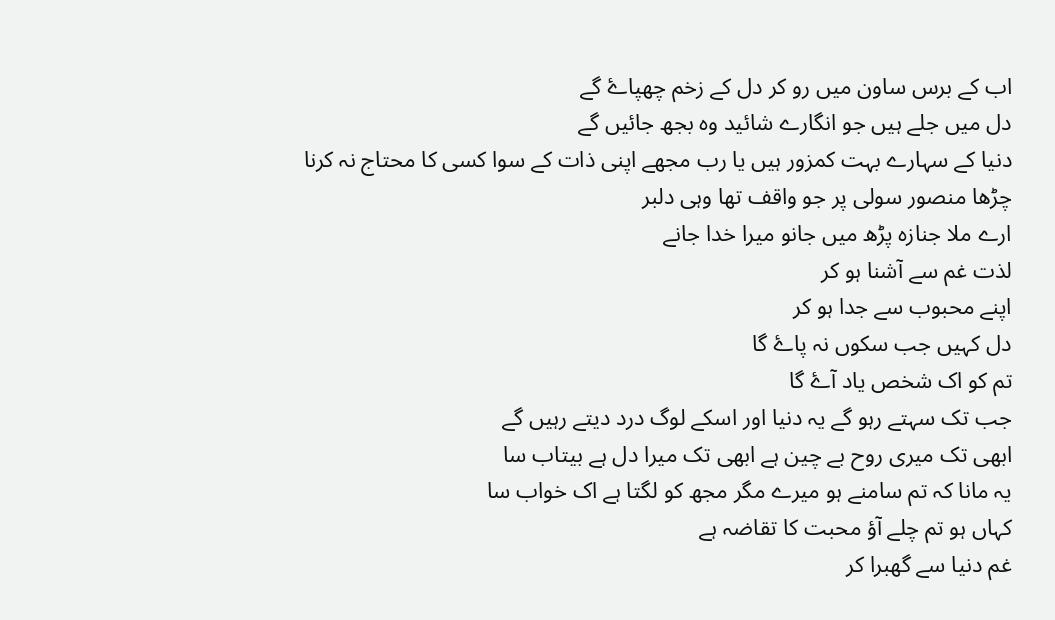اب کے برس ساون میں رو کر دل کے زخم چھپاۓ گے
دل میں جلے ہیں جو انگارے شائید وہ بجھ جائیں گے
دنیا کے سہارے بہت کمزور ہیں یا رب مجھے اپنی ذات کے سوا کسی کا محتاج نہ کرنا
چڑھا منصور سولی پر جو واقف تھا وہی دلبر
ارے ملا جنازہ پڑھ میں جانو میرا خدا جانے
لذت غم سے آشنا ہو کر
اپنے محبوب سے جدا ہو کر
دل کہیں جب سکوں نہ پاۓ گا
تم کو اک شخص یاد آۓ گا
جب تک سہتے رہو گے یہ دنیا اور اسکے لوگ درد دیتے رہیں گے
ابھی تک میری روح بے چین ہے ابھی تک میرا دل ہے بیتاب سا
یہ مانا کہ تم سامنے ہو میرے مگر مجھ کو لگتا ہے اک خواب سا
کہاں ہو تم چلے آؤ محبت کا تقاضہ ہے
غم دنیا سے گھبرا کر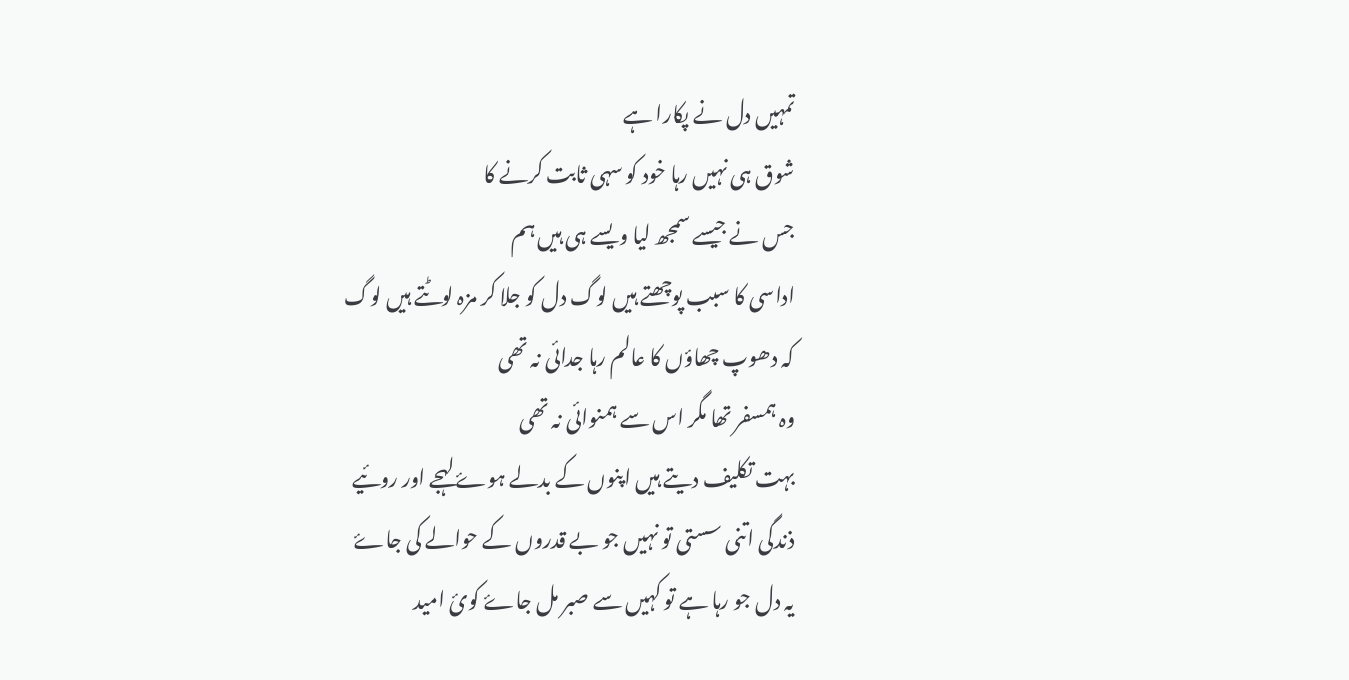تمہیں دل نے پکارا ہے
شوق ہی نہیں رہا خود کو سہی ثابت کرنے کا
جس نے جیسے سمجھ لیا ویسے ہی ہیں ہم
اداسی کا سبب پوچھتے ہیں لوگ دل کو جلا کر مزہ لوٹتے ہیں لوگ
کہ دھوپ چھاؤں کا عالم رہا جدائی نہ تھی
وہ ہمسفر تھا مگر اس سے ہمنوائی نہ تھی
بہت تکلیف دیتے ہیں اپنوں کے بدلے ہوۓ لہجے اور روئیے
ذندگی اتنی سستی تو نہیں جو بے قدروں کے حوالے کی جاۓ
یہ دل جو رہا ہے تو کہیں سے صبر مل جاۓ کوئ امید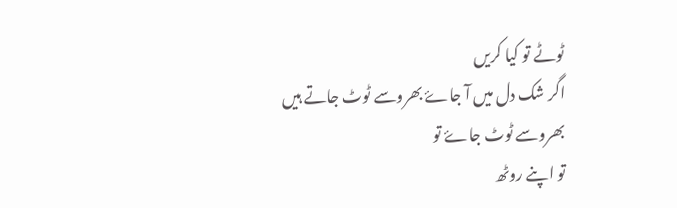ٹوٹے تو کیا کریں
اگر شک دل میں آ جاۓ بھروسے ٹوٹ جاتے ہیں
بھروسے ٹوٹ جاۓ تو
تو اپنے روٹھ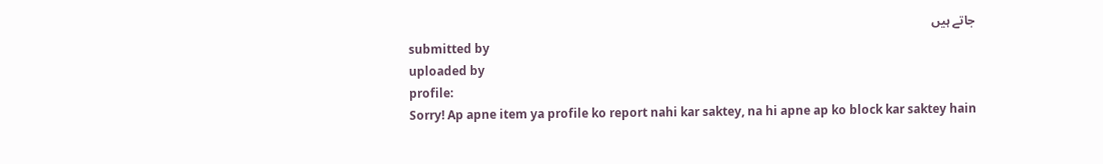جاتے ہیں
submitted by
uploaded by
profile:
Sorry! Ap apne item ya profile ko report nahi kar saktey, na hi apne ap ko block kar saktey hain